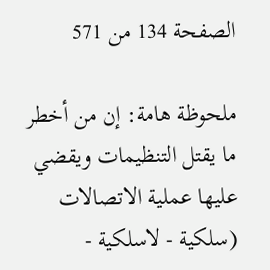الصفحة 134 من 571

ملحوظة هامة: إن من أخطر ما يقتل التنظيمات ويقضي عليها عملية الاتصالات (سلكية - لاسلكية -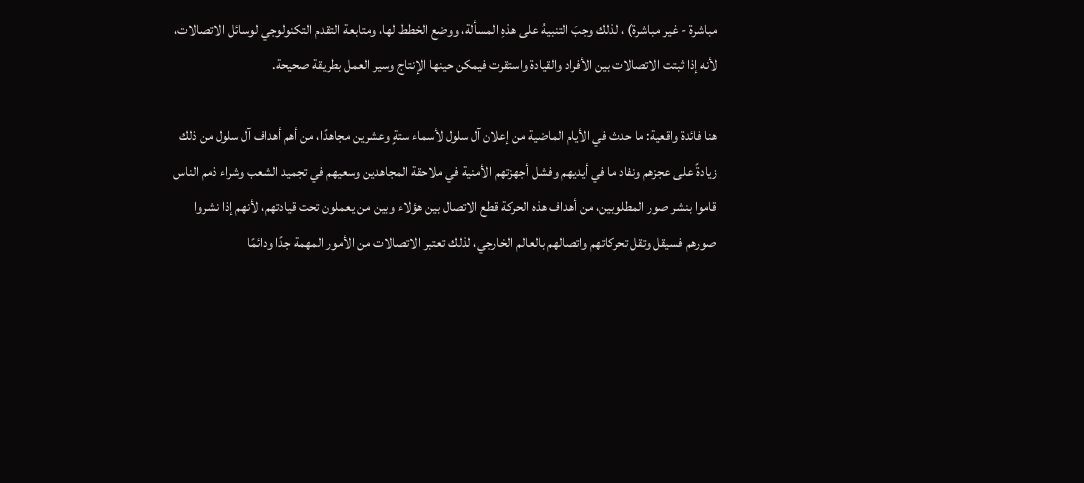مباشرة - غير مباشرة) ، لذلك وجبَ التنبيهُ على هذهِ المسألة، ووضع الخطط لها، ومتابعة التقدم التكنولوجي لوسائل الاتصالات، لأنه إذا ثبتت الاتصالات بين الأفراد والقيادة واستقرت فيمكن حينها الإنتاج وسير العمل بطريقة صحيحة.

هنا فائدة واقعية: ما حدث في الأيام الماضية من إعلان آل سلول لأسماء ستةٍ وعشرين مجاهدًا، من أهم أهداف آل سلول من ذلك زيادةً على عجزهم ونفاد ما في أيديهم وفشل أجهزتهم الأمنية في ملاحقة المجاهدين وسعيهم في تجميد الشعب وشراء ذمم الناس قاموا بنشر صور المطلوبين، من أهداف هذه الحركة قطع الاتصال بين هؤلاء وبين من يعملون تحت قيادتهم، لأنهم إذا نشروا صورهم فسيقل وتقل تحركاتهم واتصالهم بالعالم الخارجي، لذلك تعتبر الاتصالات من الأمور المهمة جدًا ودائمًا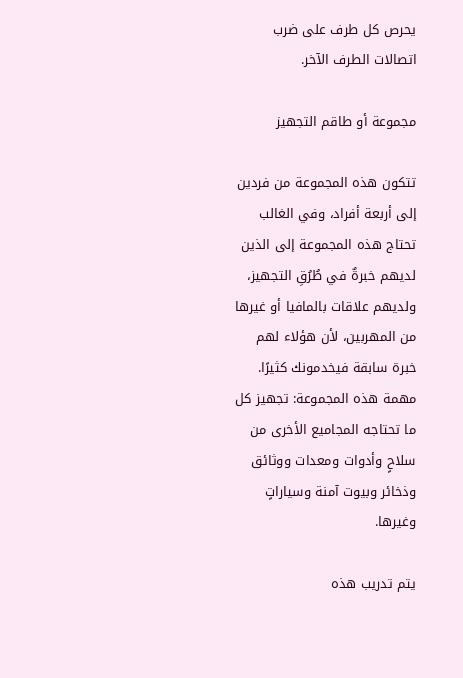يحرص كل طرف على ضرب اتصالات الطرف الآخر.

مجموعة أو طاقم التجهيز

تتكون هذه المجموعة من فردين إلى أربعة أفراد، وفي الغالب تحتاج هذه المجموعة إلى الذين لديهم خبرةٌ في طُرُقِ التجهيز، ولديهم علاقات بالمافيا أو غيرها من المهربين، لأن هؤلاء لهم خبرة سابقة فيخدمونك كثيرًا. مهمة هذه المجموعة: تجهيز كل ما تحتاجه المجاميع الأخرى من سلاحٍ وأدوات ومعدات ووثائق وذخائر وبيوت آمنة وسياراتٍ وغيرها.

يتم تدريب هذه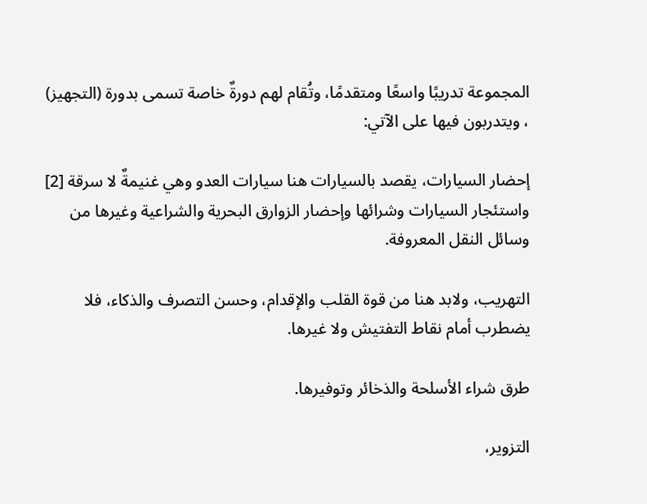المجموعة تدريبًا واسعًا ومتقدمًا، وتُقام لهم دورةٌ خاصة تسمى بدورة (التجهيز) ، ويتدربون فيها على الآتي:

إحضار السيارات، يقصد بالسيارات هنا سيارات العدو وهي غنيمةٌ لا سرقة [2] واستئجار السيارات وشرائها وإحضار الزوارق البحرية والشراعية وغيرها من وسائل النقل المعروفة.

التهريب، ولابد هنا من قوة القلب والإقدام، وحسن التصرف والذكاء، فلا يضطرب أمام نقاط التفتيش ولا غيرها.

طرق شراء الأسلحة والذخائر وتوفيرها.

التزوير،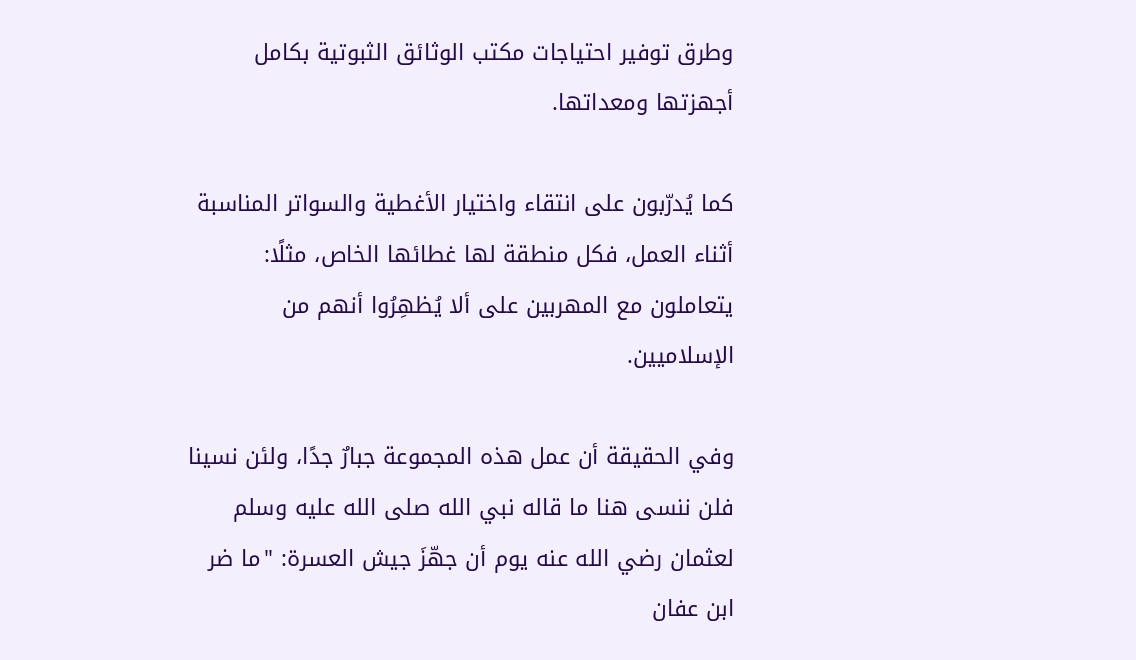وطرق توفير احتياجات مكتب الوثائق الثبوتية بكامل أجهزتها ومعداتها.

كما يُدرّبون على انتقاء واختيار الأغطية والسواتر المناسبة أثناء العمل، فكل منطقة لها غطائها الخاص، مثلًا: يتعاملون مع المهربين على ألا يُظهِرُوا أنهم من الإسلاميين.

وفي الحقيقة أن عمل هذه المجموعة جبارٌ جدًا، ولئن نسينا فلن ننسى هنا ما قاله نبي الله صلى الله عليه وسلم لعثمان رضي الله عنه يوم أن جهّزَ جيش العسرة: "ما ضر ابن عفان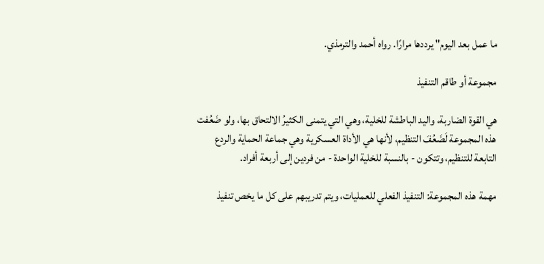ما عمل بعد اليوم" يرددها مرارًا. رواه أحمد والترمذي.

مجموعة أو طاقم التنفيذ

هي القوة الضاربة، واليد الباطشة للخلية، وهي التي يتمنى الكثيرُ الالتحاق بها، ولو ضَعُفت هذه المجموعة لَضَعُفَ التنظيم، لأنها هي الأداة العسكرية وهي جماعة الحماية والردع التابعة للتنظيم، وتتكون - بالنسبة للخلية الواحدة - من فردين إلى أربعة أفراد.

مهمة هذه المجموعة: التنفيذ الفعلي للعمليات، ويتم تدريبهم على كل ما يخص تنفيذ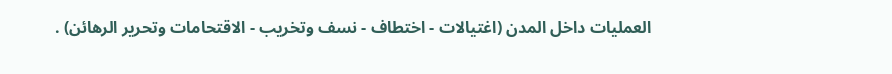العمليات داخل المدن (اغتيالات - اختطاف - نسف وتخريب - الاقتحامات وتحرير الرهائن) .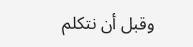وقبل أن نتكلم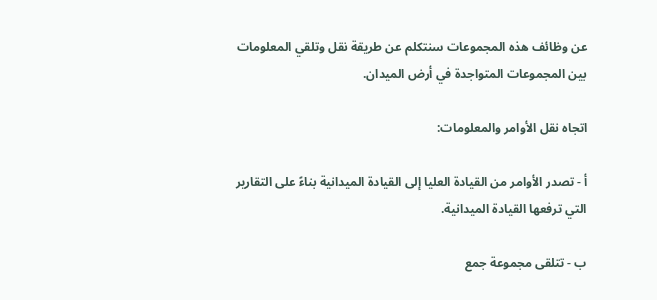عن وظائف هذه المجموعات سنتكلم عن طريقة نقل وتلقي المعلومات بين المجموعات المتواجدة في أرض الميدان.

اتجاه نقل الأوامر والمعلومات:

أ - تصدر الأوامر من القيادة العليا إلى القيادة الميدانية بناءً على التقارير التي ترفعها القيادة الميدانية.

ب - تتلقى مجموعة جمع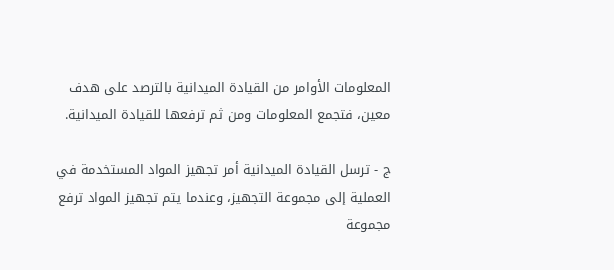المعلومات الأوامر من القيادة الميدانية بالترصد على هدف معين، فتجمع المعلومات ومن ثم ترفعها للقيادة الميدانية.

ج - ترسل القيادة الميدانية أمر تجهيز المواد المستخدمة في العملية إلى مجموعة التجهيز، وعندما يتم تجهيز المواد ترفع مجموعة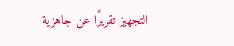التجهيز تقريرًا عن جاهزية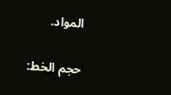المواد.

حجم الخط: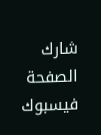شارك الصفحة
فيسبوك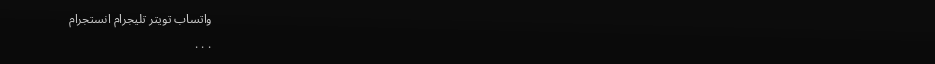واتساب تويتر تليجرام انستجرام
. . .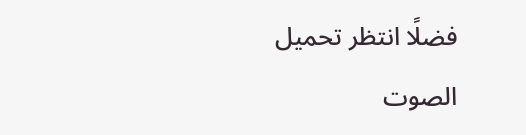فضلًا انتظر تحميل الصوت